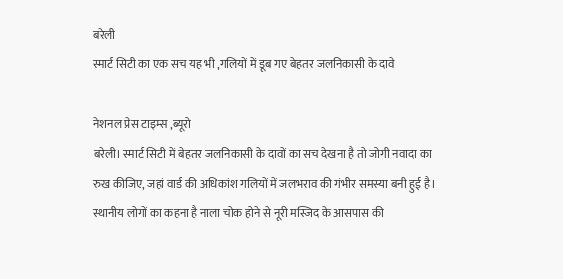बरेली
स्मार्ट सिटी का एक सच यह भी ,गलियों में डूब गए बेहतर जलनिकासी के दावे

नेशनल प्रेस टाइम्स ,ब्यूरो
बरेली। स्मार्ट सिटी में बेहतर जलनिकासी के दावों का सच देखना है तो जोगी नवादा का रुख कीजिए, जहां वार्ड की अधिकांश गलियों में जलभराव की गंभीर समस्या बनी हुई है। स्थानीय लोगों का कहना है नाला चोक होने से नूरी मस्जिद के आसपास की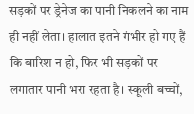सड़कों पर ड्रेनेज का पानी निकलने का नाम ही नहीं लेता। हालात इतने गंभीर हो गए हैं कि बारिश न हो, फिर भी सड़कों पर लगातार पानी भरा रहता है। स्कूली बच्चों,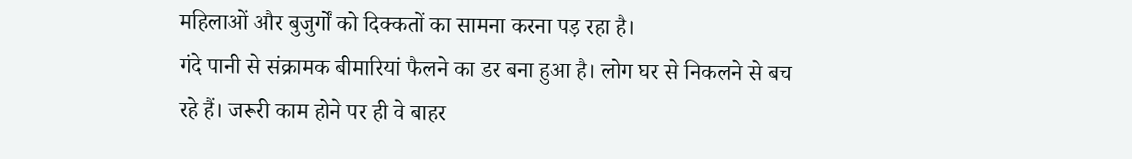महिलाओं और बुजुर्गों को दिक्कतों का सामना करना पड़ रहा है।
गंदे पानी से संक्रामक बीमारियां फैलने का डर बना हुआ है। लोग घर से निकलने से बच रहे हैं। जरूरी काम होने पर ही वे बाहर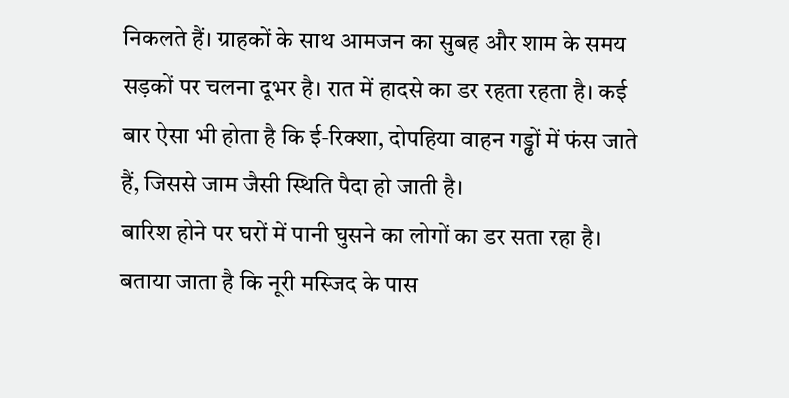निकलते हैं। ग्राहकों के साथ आमजन का सुबह और शाम के समय सड़कों पर चलना दूभर है। रात में हादसे का डर रहता रहता है। कई बार ऐसा भी होता है कि ई‑रिक्शा, दोपहिया वाहन गड्ढों में फंस जाते हैं, जिससे जाम जैसी स्थिति पैदा हो जाती है।
बारिश होने पर घरों में पानी घुसने का लोगों का डर सता रहा है। बताया जाता है कि नूरी मस्जिद के पास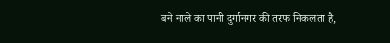बने नाले का पानी दुर्गानगर की तरफ निकलता है,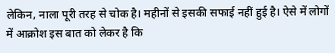लेकिन, नाला पूरी तरह से चोक है। महीनों से इसकी सफाई नहीं हुई है। ऐसे में लोगों में आक्रोश इस बात को लेकर है कि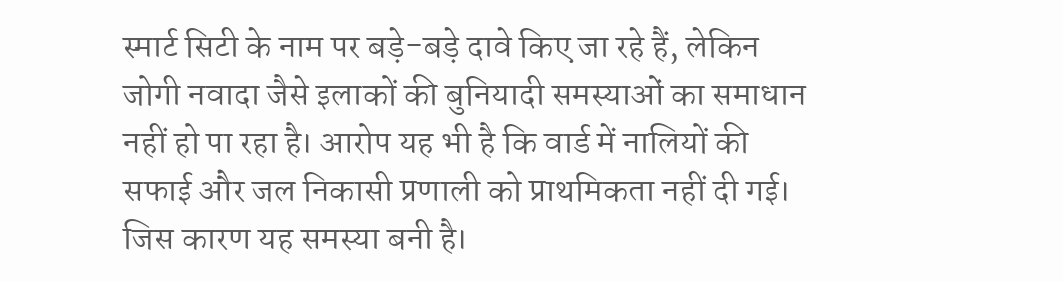स्मार्ट सिटी के नाम पर बड़े-बड़े दावे किए जा रहे हैं, लेकिन जोगी नवादा जैसे इलाकों की बुनियादी समस्याओं का समाधान नहीं हो पा रहा है। आरोप यह भी है कि वार्ड में नालियों की सफाई और जल निकासी प्रणाली को प्राथमिकता नहीं दी गई। जिस कारण यह समस्या बनी है।